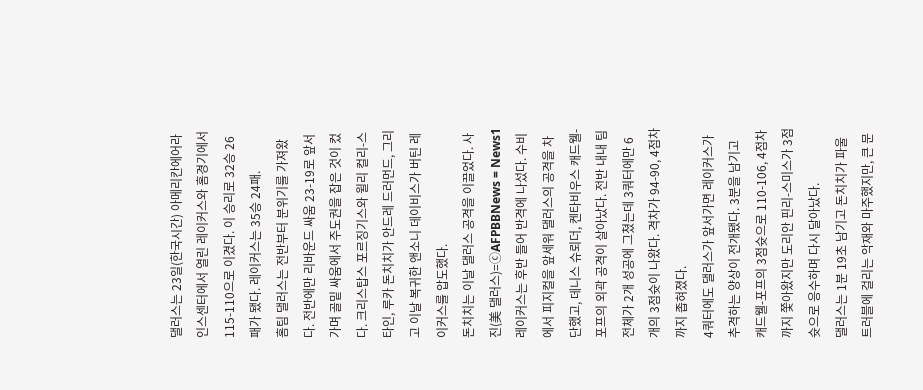댈러스는 23일(한국시간) 아메리칸에어라인스센터에서 열린 레이커스와 홈경기에서 115-110으로 이겼다. 이 승리로 32승 26패가 됐다. 레이커스는 35승 24패.
홈팀 댈러스는 전반부터 분위기를 가져왔다. 전반에만 리바운드 싸움 23-19로 앞서가며 골밑 싸움에서 주도권을 잡은 것이 컸다. 크리스탑스 포르징기스와 윌리 컬리-스타인, 루카 돈치치가 안드레 드러먼드, 그리고 이날 복귀한 앤소니 데이비스가 버틴 레이커스를 압도했다.
돈치치는 이날 댈러스 공격을 이끌었다. 사진(美 댈러스)=ⓒAFPBBNews = News1
레이커스는 후반 들어 반격에 나섰다. 수비에서 피지컬을 앞세워 댈러스의 공격을 차단했고, 데니스 슈뢰더, 켄타비우스 캐드웰-포프의 외곽 공격이 살아났다. 전반 내내 팀 전체가 2개 성공에 그쳤는데 3쿼터에만 6개의 3점슛이 나왔다. 격차가 94-90, 4점차까지 좁혀졌다.
4쿼터에도 댈러스가 앞서가면 레이커스가 추격하는 양상이 전개됐다. 3분을 남기고 캐드웰-포프의 3점슛으로 110-106, 4점차까지 쫓아왔지만 도리안 핀리-스미스가 3점슛으로 응수하며 다시 달아났다.
댈러스는 1분 19초 남기고 돈치치가 파울 트러블에 걸리는 악재와 마주했지만, 큰 문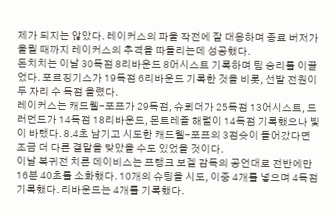제가 되지는 않았다. 레이커스의 파울 작전에 잘 대응하며 종료 버저가 울릴 때까지 레이커스의 추격을 따돌리는데 성공했다.
돈치치는 이날 30득점 8리바운드 8어시스트 기록하며 팀 승리를 이끌었다. 포르징기스가 19득점 6리바운드 기록한 것을 비롯, 선발 전원이 두 자리 수 득점 올렸다.
레이커스는 캐드웰-포프가 29득점, 슈뢰더가 25득점 13어시스트, 드러먼드가 14득점 18리바운드, 몬트레즐 해럴이 14득점 기록했으나 빛이 바랬다. 8.4초 남기고 시도한 캐드웰-포프의 3점슛이 들어갔다면 조금 더 다른 결말을 맞았을 수도 있었을 것이다.
이날 복귀전 치른 데이비스는 프랭크 보겔 감독의 공언대로 전반에만 16분 40초를 소화했다. 10개의 슈팅을 시도, 이중 4개를 넣으며 4득점 기록했다. 리바운드는 4개를 기록했다.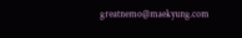greatnemo@maekyung.com